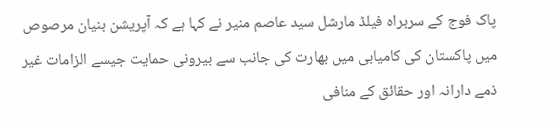پاک فوج کے سربراہ فیلڈ مارشل سید عاصم منیر نے کہا ہے کہ آپریشن بنیان مرصوص میں پاکستان کی کامیابی میں بھارت کی جانب سے بیرونی حمایت جیسے الزامات غیر ذمے دارانہ اور حقائق کے منافی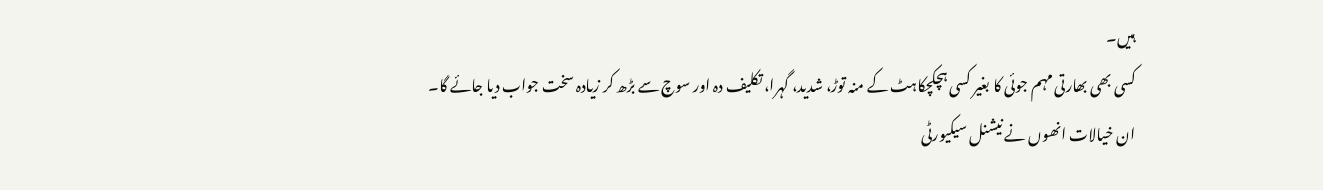ہیں۔
کسی بھی بھارتی مہم جوئی کا بغیر کسی ہچکچکاہٹ کے منہ توڑ، شدید، گہرا، تکلیف دہ اور سوچ سے بڑھ کر زیادہ سخت جواب دیا جائے گا۔ ان خیالات انھوں نے نیشنل سیکیورٹی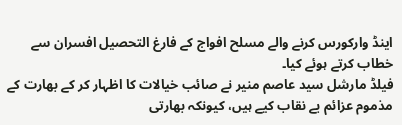اینڈ وارکورس کرنے والے مسلح افواج کے فارغ التحصیل افسران سے خطاب کرتے ہوئے کیا۔
فیلڈ مارشل سید عاصم منیر نے صائب خیالات کا اظہار کر کے بھارت کے مذموم عزائم بے نقاب کیے ہیں، کیونکہ بھارتی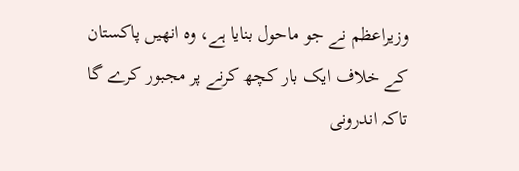وزیراعظم نے جو ماحول بنایا ہے، وہ انھیں پاکستان کے خلاف ایک بار کچھ کرنے پر مجبور کرے گا تاکہ اندرونی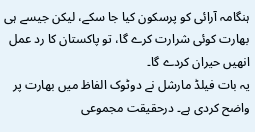ہنگامہ آرائی کو پرسکون کیا جا سکے، لیکن جیسے ہی بھارت کوئی شرارت کرے گا، تو پاکستان کا رد عمل انھیں حیران کردے گا۔
یہ بات فیلڈ مارشل نے دوٹوک الفاظ میں بھارت پر واضح کردی ہے۔ درحقیقت مجموعی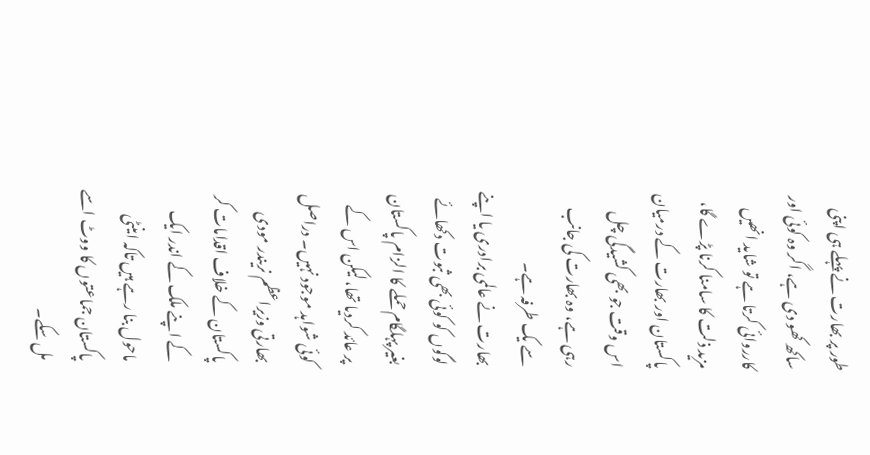طور پر بھارت نے پہلے ہی اپنی ساکھ کھو دی ہے، اگر وہ کوئی اور کارروائی کرتا ہے تو شاید انھیں مزید ذلت کا سامنا کرنا پڑے گا، پاکستان اور بھارت کے درمیان اس وقت جو بھی کشیدگی چل رہی ہے، وہ بھارت کی جانب سے یک طرفہ ہے۔
بھارت نے عالمی برادری یا اپنے لوگوں کو کوئی بھی ثبوت دکھائے بغیر پہلگام حملے کا الزام پاکستان پر عائد کردیا تھا، لیکن اس کے کوئی شواہد موجود نہیں۔ دراصل بھارتی وزیراعظم نریندر مودی پاکستان کے خلاف اقدامات کر کے اپنے ملک کے اندر ایک ماحول بنا رہے ہیں تاکہ اینٹی پاکستان جماعتوں کا ووٹ اسے مل سکے۔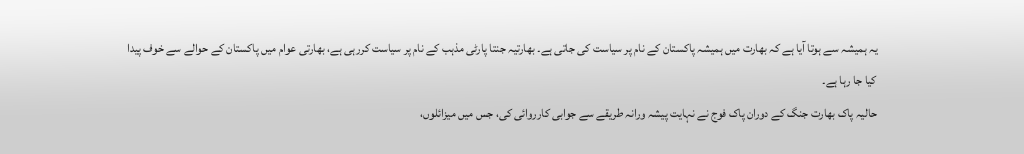یہ ہمیشہ سے ہوتا آیا ہے کہ بھارت میں ہمیشہ پاکستان کے نام پر سیاست کی جاتی ہے۔ بھارتیہ جنتا پارٹی مذہب کے نام پر سیاست کررہی ہے، بھارتی عوام میں پاکستان کے حوالے سے خوف پیدا کیا جا رہا ہے۔
حالیہ پاک بھارت جنگ کے دوران پاک فوج نے نہایت پیشہ ورانہ طریقے سے جوابی کارروائی کی، جس میں میزائلوں،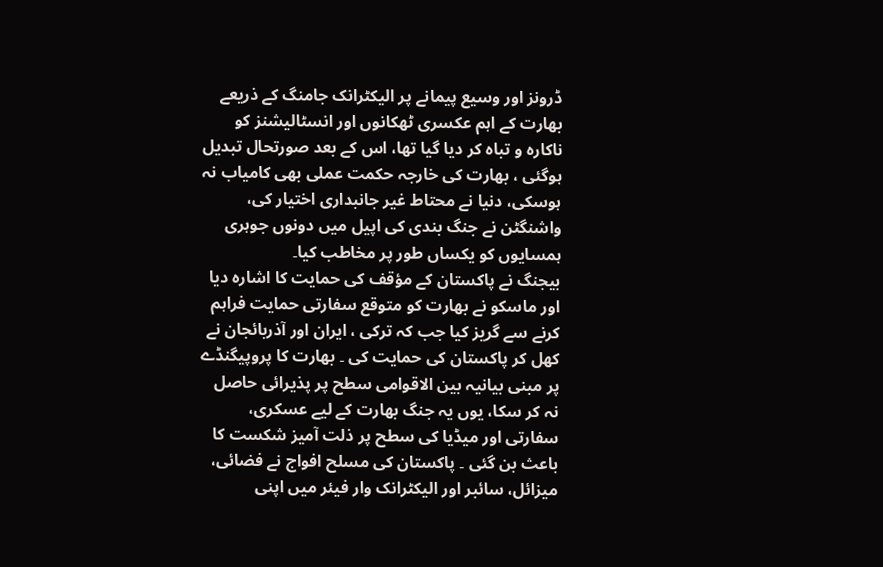ڈرونز اور وسیع پیمانے پر الیکٹرانک جامنگ کے ذریعے بھارت کے اہم عکسری ٹھکانوں اور انسٹالیشنز کو ناکارہ و تباہ کر دیا گیا تھا، اس کے بعد صورتحال تبدیل ہوگئی ، بھارت کی خارجہ حکمت عملی بھی کامیاب نہ ہوسکی، دنیا نے محتاط غیر جانبداری اختیار کی، واشنگٹن نے جنگ بندی کی اپیل میں دونوں جوہری ہمسایوں کو یکساں طور پر مخاطب کیا۔
بیجنگ نے پاکستان کے مؤقف کی حمایت کا اشارہ دیا اور ماسکو نے بھارت کو متوقع سفارتی حمایت فراہم کرنے سے گریز کیا جب کہ ترکی ، ایران اور آذربائجان نے کھل کر پاکستان کی حمایت کی ۔ بھارت کا پروپیگنڈے پر مبنی بیانیہ بین الاقوامی سطح پر پذیرائی حاصل نہ کر سکا، یوں یہ جنگ بھارت کے لیے عسکری، سفارتی اور میڈیا کی سطح پر ذلت آمیز شکست کا باعث بن گئی ۔ پاکستان کی مسلح افواج نے فضائی، میزائل، سائبر اور الیکٹرانک وار فیئر میں اپنی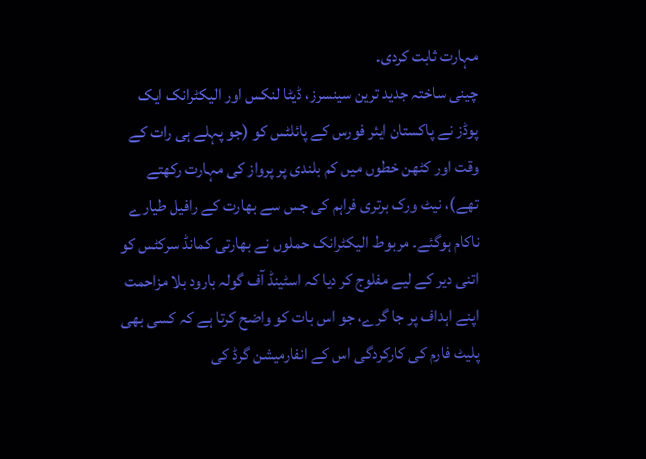مہارت ثابت کردی۔
چینی ساختہ جدید ترین سینسرز، ڈیٹا لنکس اور الیکٹرانک ایک پوڈز نے پاکستان ایئر فورس کے پائلٹس کو (جو پہلے ہی رات کے وقت اور کٹھن خطوں میں کم بلندی پر پرواز کی مہارت رکھتے تھے)، نیٹ ورک برتری فراہم کی جس سے بھارت کے رافیل طیارے ناکام ہوگئے۔ مربوط الیکٹرانک حملوں نے بھارتی کمانڈ سرکٹس کو اتنی دیر کے لیے مفلوج کر دیا کہ اسٹینڈ آف گولہ بارود بلا مزاحمت اپنے اہداف پر جا گرے، جو اس بات کو واضح کرتا ہے کہ کسی بھی پلیٹ فارم کی کارکردگی اس کے انفارمیشن گرڈ کی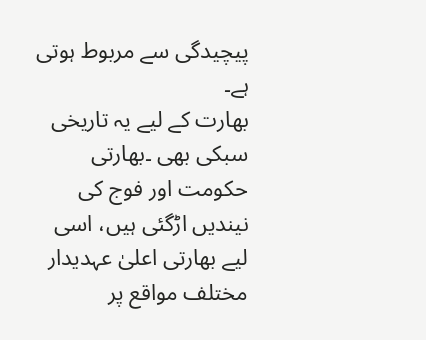پیچیدگی سے مربوط ہوتی ہے۔
بھارت کے لیے یہ تاریخی سبکی بھی ۔بھارتی حکومت اور فوج کی نیندیں اڑگئی ہیں، اسی لیے بھارتی اعلیٰ عہدیدار مختلف مواقع پر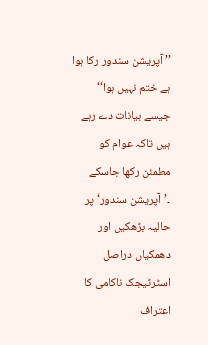’’ آپریشن سندور رکا ہوا ہے ختم نہیں ہوا‘‘ جیسے بیانات دے رہے ہیں تاکہ عوام کو مطمئن رکھا جاسکے ۔’آپریشن سندور‘ پر حالیہ بڑھکیں اور دھمکیاں دراصل اسٹرٹیجک ناکامی کا اعتراف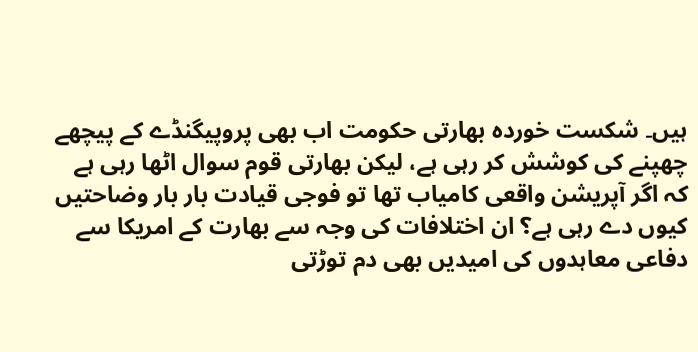ہیں۔ شکست خوردہ بھارتی حکومت اب بھی پروپیگنڈے کے پیچھے چھپنے کی کوشش کر رہی ہے، لیکن بھارتی قوم سوال اٹھا رہی ہے کہ اگر آپریشن واقعی کامیاب تھا تو فوجی قیادت بار بار وضاحتیں کیوں دے رہی ہے؟ ان اختلافات کی وجہ سے بھارت کے امریکا سے دفاعی معاہدوں کی امیدیں بھی دم توڑتی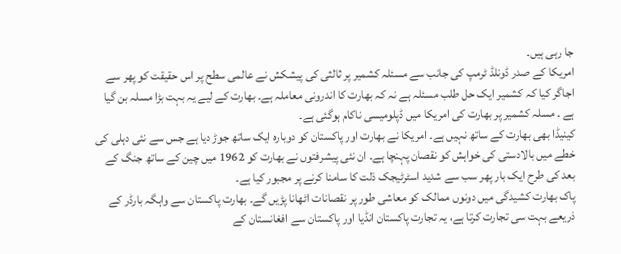جا رہی ہیں۔
امریکا کے صدر ڈونلڈ ٹرمپ کی جانب سے مسئلہ کشمیر پر ثالثی کی پیشکش نے عالمی سطح پر اس حقیقت کو پھر سے اجاگر کیا کہ کشمیر ایک حل طلب مسئلہ ہے نہ کہ بھارت کا اندرونی معاملہ ہے۔ بھارت کے لیے یہ بہت بڑا مسلہ بن گیا ہے ۔ مسلہ کشمیر پر بھارت کی امریکا میں ڈپلومیسی ناکام ہوگئی ہے۔
کینیڈا بھی بھارت کے ساتھ نہیں ہے۔ امریکا نے بھارت اور پاکستان کو دوبارہ ایک ساتھ جوڑ دیا ہے جس سے نئی دہلی کی خطے میں بالادستی کی خواہش کو نقصان پہنچا ہے۔ ان نئی پیشرفتوں نے بھارت کو 1962 میں چین کے ساتھ جنگ کے بعد کی طرح ایک بار پھر سب سے شدید اسٹرٹیجک ذلت کا سامنا کرنے پر مجبور کیا ہے۔
پاک بھارت کشیدگی میں دونوں ممالک کو معاشی طور پر نقصانات اٹھانا پڑیں گے۔ بھارت پاکستان سے واہگہ بارڈر کے ذریعے بہت سی تجارت کرتا ہے، یہ تجارت پاکستان انڈیا اور پاکستان سے افغانستان کے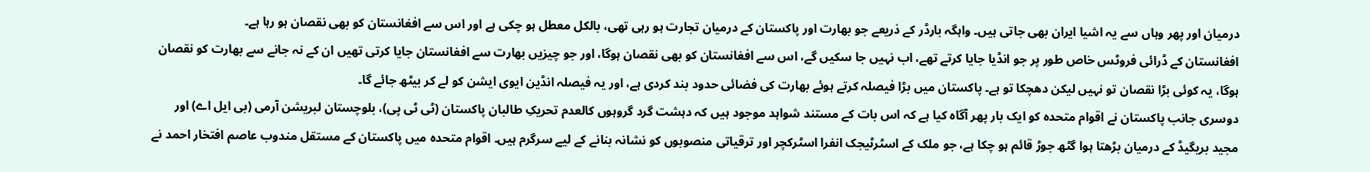درمیان اور پھر وہاں سے یہ اشیا ایران بھی جاتی ہیں۔ واہگہ بارڈر کے ذریعے جو بھارت اور پاکستان کے درمیان تجارت ہو رہی تھی، بالکل معطل ہو چکی ہے اور اس سے افغانستان کو بھی نقصان ہو رہا ہے۔
افغانستان کے ڈرائی فروٹس خاص طور پر جو انڈیا جایا کرتے تھے، اب نہیں جا سکیں گے، اس سے افغانستان کو بھی نقصان ہوگا، اور جو چیزیں بھارت سے افغانستان جایا کرتی تھیں ان کے نہ جانے سے بھارت کو نقصان ہوگا، یہ کوئی بڑا نقصان تو نہیں لیکن دھچکا تو ہے۔ پاکستان میں بڑا فیصلہ کرتے ہوئے بھارت کی فضائی حدود بند کردی ہے، اور یہ فیصلہ انڈین ایوی ایشن کو لے کر بیٹھ جائے گا۔
دوسری جانب پاکستان نے اقوام متحدہ کو ایک بار پھر آگاہ کیا ہے کہ اس بات کے مستند شواہد موجود ہیں کہ دہشت گرد گروہوں کالعدم تحریکِ طالبان پاکستان (ٹی ٹی پی)، بلوچستان لبریشن آرمی (بی ایل اے) اور مجید بریگیڈ کے درمیان بڑھتا ہوا گٹھ جوڑ قائم ہو چکا ہے، جو ملک کے اسٹرٹیجک انفرا اسٹرکچر اور ترقیاتی منصوبوں کو نشانہ بنانے کے لیے سرگرم ہیں۔ اقوام متحدہ میں پاکستان کے مستقل مندوب عاصم افتخار احمد نے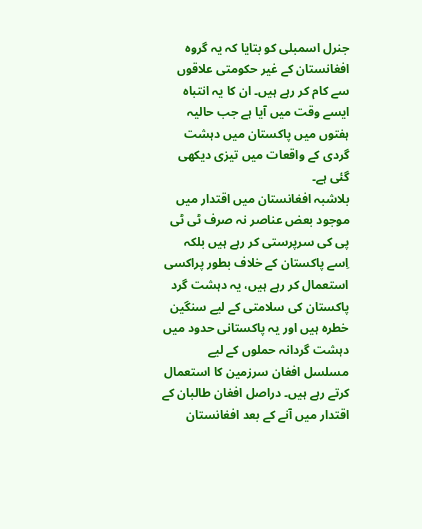جنرل اسمبلی کو بتایا کہ یہ گروہ افغانستان کے غیر حکومتی علاقوں سے کام کر رہے ہیں۔ ان کا یہ انتباہ ایسے وقت میں آیا ہے جب حالیہ ہفتوں میں پاکستان میں دہشت گردی کے واقعات میں تیزی دیکھی گئی ہے۔
بلاشبہ افغانستان میں اقتدار میں موجود بعض عناصر نہ صرف ٹی ٹی پی کی سرپرستی کر رہے ہیں بلکہ اِسے پاکستان کے خلاف بطور پراکسی استعمال کر رہے ہیں، یہ دہشت گرد پاکستان کی سلامتی کے لیے سنگین خطرہ ہیں اور یہ پاکستانی حدود میں دہشت گردانہ حملوں کے لیے مسلسل افغان سرزمین کا استعمال کرتے رہے ہیں۔ دراصل افغان طالبان کے اقتدار میں آنے کے بعد افغانستان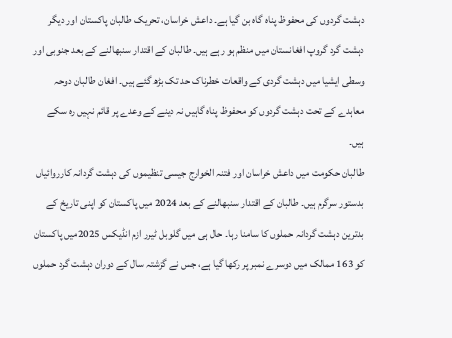دہشت گردوں کی محفوظ پناہ گاہ بن گیا ہے۔ داعش خراسان، تحریک طالبان پاکستان اور دیگر دہشت گرد گروپ افغانستان میں منظم ہو رہے ہیں۔ طالبان کے اقتدار سنبھالنے کے بعد جنوبی اور وسطی ایشیا میں دہشت گردی کے واقعات خطرناک حد تک بڑھ گئے ہیں۔ افغان طالبان دوحہ معاہدے کے تحت دہشت گردوں کو محفوظ پناہ گاہیں نہ دینے کے وعدے پر قائم نہیں رہ سکے ہیں۔
طالبان حکومت میں داعش خراسان اور فتنہ الخوارج جیسی تنظیموں کی دہشت گردانہ کارروائیاں بدستور سرگرم ہیں۔ طالبان کے اقتدار سنبھالنے کے بعد 2024 میں پاکستان کو اپنی تاریخ کے بدترین دہشت گردانہ حملوں کا سامنا رہا۔ حال ہی میں گلوبل ٹیرر ازم انڈیکس 2025میں پاکستان کو 163 ممالک میں دوسرے نمبر پر رکھا گیا ہے، جس نے گزشتہ سال کے دوران دہشت گرد حملوں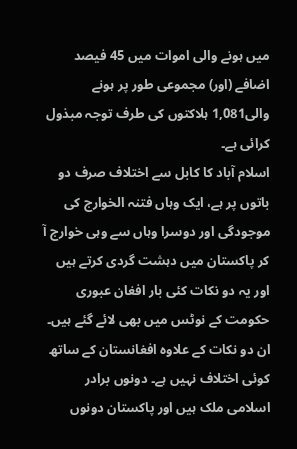میں ہونے والی اموات میں 45 فیصد اضافے (اور) مجموعی طور پر ہونے والی1,081 ہلاکتوں کی طرف توجہ مبذول کرائی ہے۔
اسلام آباد کا کابل سے اختلاف صرف دو باتوں پر ہے، ایک وہاں فتنہ الخوارج کی موجودگی اور دوسرا وہاں سے وہی خوارج آ کر پاکستان میں دہشت گردی کرتے ہیں اور یہ دو نکات کئی بار افغان عبوری حکومت کے نوٹس میں بھی لائے گئے ہیں۔ ان دو نکات کے علاوہ افغانستان کے ساتھ کوئی اختلاف نہیں ہے۔ دونوں برادر اسلامی ملک ہیں اور پاکستان دونوں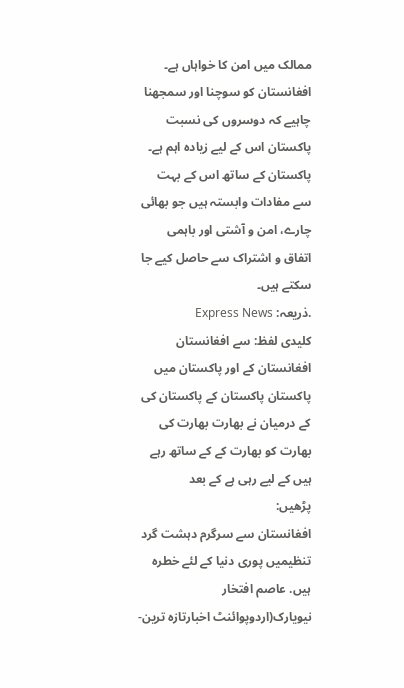ممالک میں امن کا خواہاں ہے۔ افغانستان کو سوچنا اور سمجھنا چاہیے کہ دوسروں کی نسبت پاکستان اس کے لیے زیادہ اہم ہے۔ پاکستان کے ساتھ اس کے بہت سے مفادات وابستہ ہیں جو بھائی چارے، امن و آشتی اور باہمی اتفاق و اشتراک سے حاصل کیے جا سکتے ہیں۔
.ذریعہ: Express News
کلیدی لفظ: سے افغانستان افغانستان کے اور پاکستان میں پاکستان پاکستان کے پاکستان کی کے درمیان نے بھارت بھارت کی بھارت کو بھارت کے کے ساتھ رہے ہیں کے لیے رہی ہے کے بعد
پڑھیں:
افغانستان سے سرگرم دہشت گرد تنظیمیں پوری دنیا کے لئے خطرہ ہیں. عاصم افتخار
نیویارک(اردوپوائنٹ اخبارتازہ ترین-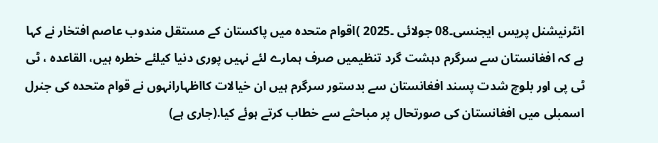انٹرنیشنل پریس ایجنسی۔08 جولائی ۔2025 )اقوام متحدہ میں پاکستان کے مستقل مندوب عاصم افتخار نے کہا ہے کہ افغانستان سے سرگرم دہشت گرد تنظیمیں صرف ہمارے لئے نہیں پوری دنیا کیلئے خطرہ ہیں، القاعدہ ، ٹی ٹی پی اور بلوچ شدت پسند افغانستان سے بدستور سرگرم ہیں ان خیالات کااظہارانہوں نے قوام متحدہ کی جنرل اسمبلی میں افغانستان کی صورتحال پر مباحثے سے خطاب کرتے ہوئے کیا.(جاری ہے)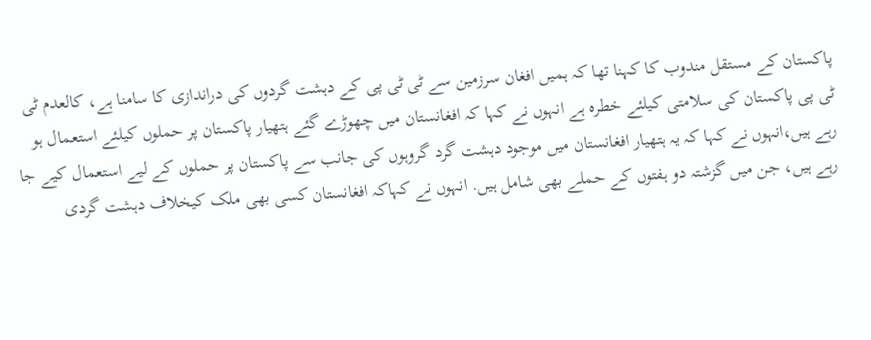پاکستان کے مستقل مندوب کا کہنا تھا کہ ہمیں افغان سرزمین سے ٹی ٹی پی کے دہشت گردوں کی دراندازی کا سامنا ہے، کالعدم ٹی ٹی پی پاکستان کی سلامتی کیلئے خطرہ ہے انہوں نے کہا کہ افغانستان میں چھوڑے گئے ہتھیار پاکستان پر حملوں کیلئے استعمال ہو رہے ہیں،انہوں نے کہا کہ یہ ہتھیار افغانستان میں موجود دہشت گرد گروہوں کی جانب سے پاکستان پر حملوں کے لیے استعمال کیے جا رہے ہیں، جن میں گزشتہ دو ہفتوں کے حملے بھی شامل ہیں. انہوں نے کہاکہ افغانستان کسی بھی ملک کیخلاف دہشت گردی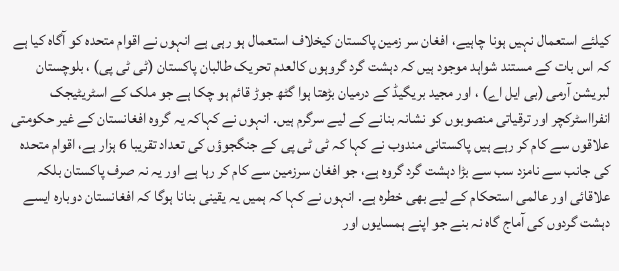کیلئے استعمال نہیں ہونا چاہیے، افغان سر زمین پاکستان کیخلاف استعمال ہو رہی ہے انہوں نے اقوام متحدہ کو آگاہ کیا ہے کہ اس بات کے مستند شواہد موجود ہیں کہ دہشت گرد گروہوں کالعدم تحریک طالبان پاکستان (ٹی ٹی پی) ، بلوچستان لبریشن آرمی (بی ایل اے) ، اور مجید بریگیڈ کے درمیان بڑھتا ہوا گٹھ جوڑ قائم ہو چکا ہے جو ملک کے اسٹریٹیجک انفرااسٹرکچر اور ترقیاتی منصوبوں کو نشانہ بنانے کے لیے سرگرم ہیں. انہوں نے کہاکہ یہ گروہ افغانستان کے غیر حکومتی علاقوں سے کام کر رہے ہیں پاکستانی مندوب نے کہا کہ ٹی ٹی پی کے جنگجوؤں کی تعداد تقریبا 6 ہزار ہے، اقوام متحدہ کی جانب سے نامزد سب سے بڑا دہشت گرد گروہ ہے، جو افغان سرزمین سے کام کر رہا ہے اور یہ نہ صرف پاکستان بلکہ علاقائی اور عالمی استحکام کے لیے بھی خطرہ ہے. انہوں نے کہا کہ ہمیں یہ یقینی بنانا ہوگا کہ افغانستان دوبارہ ایسے دہشت گردوں کی آماج گاہ نہ بنے جو اپنے ہمسایوں اور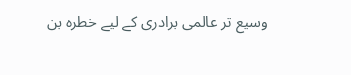وسیع تر عالمی برادری کے لیے خطرہ بن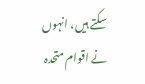سکتے ہیں، انہوں نے اقوام متحدہ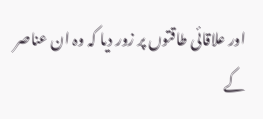اور علاقائی طاقتوں پر زور دیا کہ وہ ان عناصر کے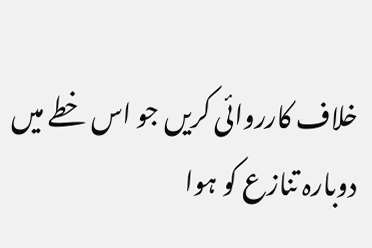خلاف کارروائی کریں جو اس خطے میں دوبارہ تنازع کو ہوا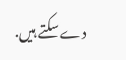دے سکتے ہیں.